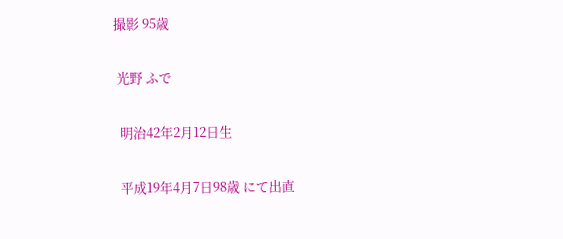撮影 95歳

 光野 ふで

  明治42年2月12日生

  平成19年4月7日98歳 にて出直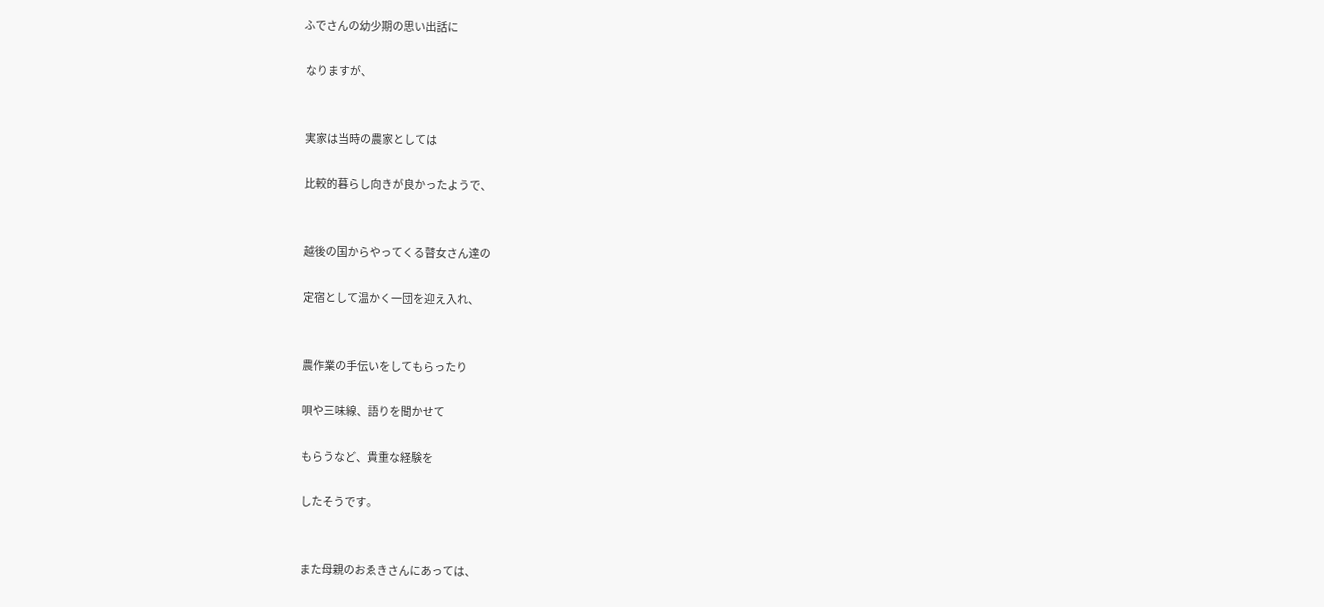ふでさんの幼少期の思い出話に

 なりますが、


 実家は当時の農家としては

 比較的暮らし向きが良かったようで、


 越後の国からやってくる瞽女さん達の

 定宿として温かく一団を迎え入れ、


 農作業の手伝いをしてもらったり

 唄や三味線、語りを聞かせて

 もらうなど、貴重な経験を

 したそうです。


 また母親のおゑきさんにあっては、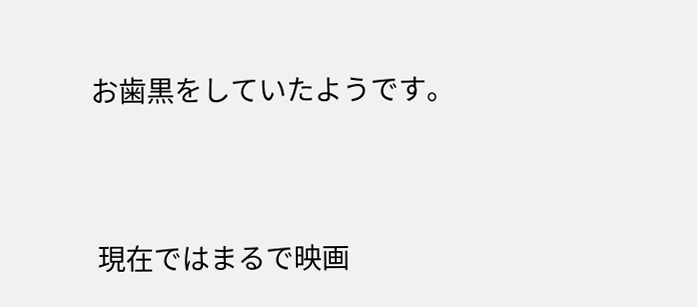お歯黒をしていたようです。


 現在ではまるで映画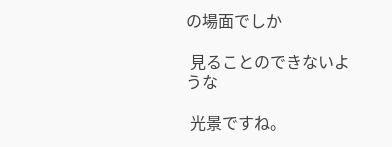の場面でしか

 見ることのできないような

 光景ですね。